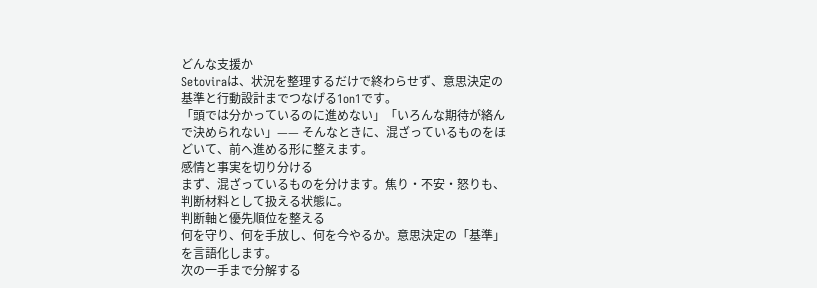どんな支援か
Setoviraは、状況を整理するだけで終わらせず、意思決定の基準と行動設計までつなげる1on1です。
「頭では分かっているのに進めない」「いろんな期待が絡んで決められない」—— そんなときに、混ざっているものをほどいて、前へ進める形に整えます。
感情と事実を切り分ける
まず、混ざっているものを分けます。焦り・不安・怒りも、判断材料として扱える状態に。
判断軸と優先順位を整える
何を守り、何を手放し、何を今やるか。意思決定の「基準」を言語化します。
次の一手まで分解する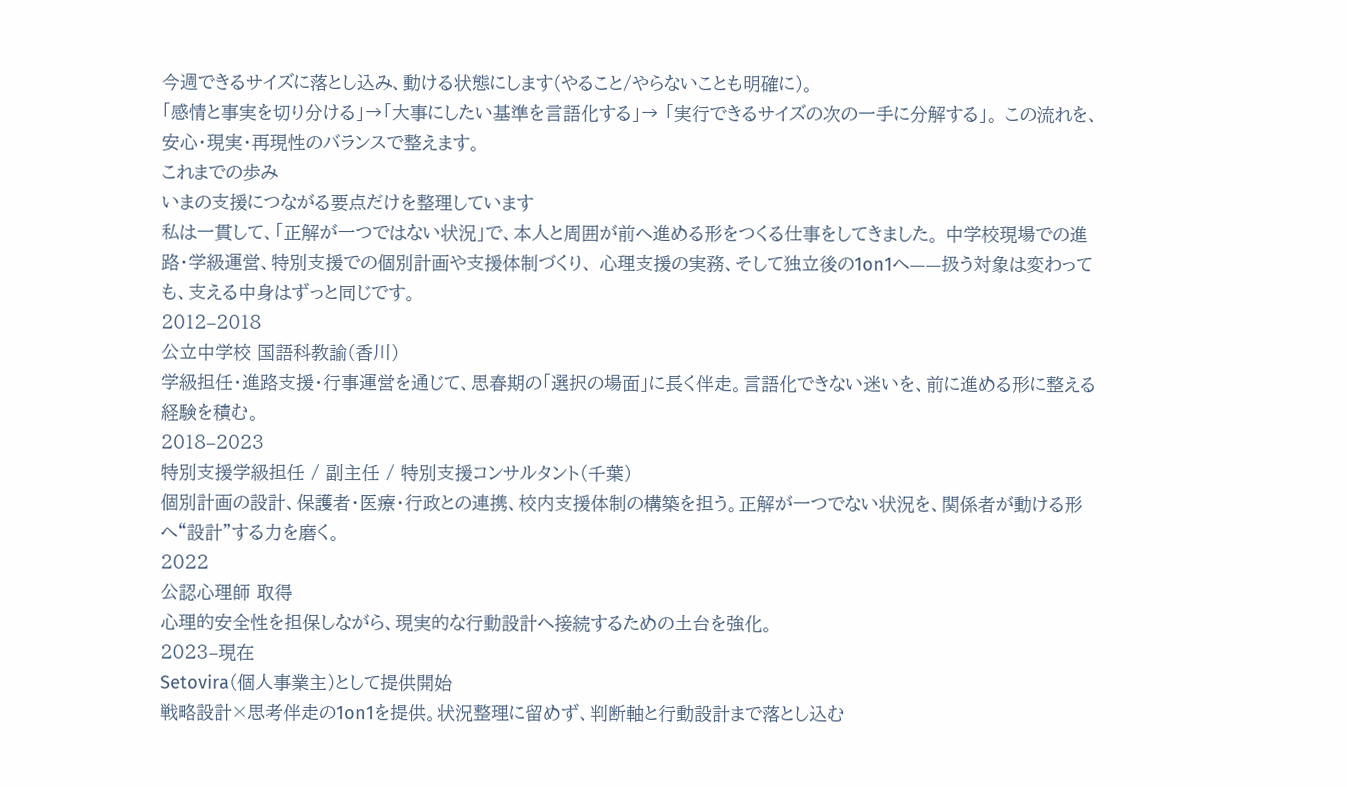今週できるサイズに落とし込み、動ける状態にします(やること/やらないことも明確に)。
「感情と事実を切り分ける」→「大事にしたい基準を言語化する」→ 「実行できるサイズの次の一手に分解する」。 この流れを、安心・現実・再現性のバランスで整えます。
これまでの歩み
いまの支援につながる要点だけを整理しています
私は一貫して、「正解が一つではない状況」で、本人と周囲が前へ進める形をつくる仕事をしてきました。 中学校現場での進路・学級運営、特別支援での個別計画や支援体制づくり、 心理支援の実務、そして独立後の1on1へ——扱う対象は変わっても、支える中身はずっと同じです。
2012–2018
公立中学校 国語科教諭(香川)
学級担任・進路支援・行事運営を通じて、思春期の「選択の場面」に長く伴走。言語化できない迷いを、前に進める形に整える経験を積む。
2018–2023
特別支援学級担任 / 副主任 / 特別支援コンサルタント(千葉)
個別計画の設計、保護者・医療・行政との連携、校内支援体制の構築を担う。正解が一つでない状況を、関係者が動ける形へ“設計”する力を磨く。
2022
公認心理師 取得
心理的安全性を担保しながら、現実的な行動設計へ接続するための土台を強化。
2023–現在
Setovira(個人事業主)として提供開始
戦略設計×思考伴走の1on1を提供。状況整理に留めず、判断軸と行動設計まで落とし込む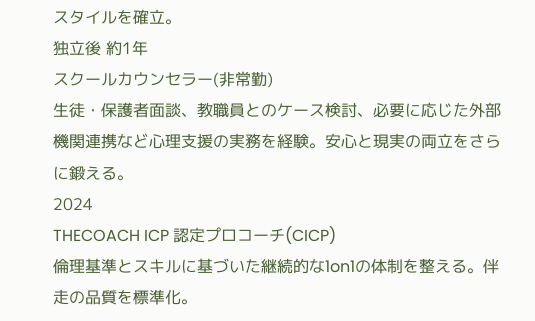スタイルを確立。
独立後 約1年
スクールカウンセラー(非常勤)
生徒・保護者面談、教職員とのケース検討、必要に応じた外部機関連携など心理支援の実務を経験。安心と現実の両立をさらに鍛える。
2024
THECOACH ICP 認定プロコーチ(CICP)
倫理基準とスキルに基づいた継続的な1on1の体制を整える。伴走の品質を標準化。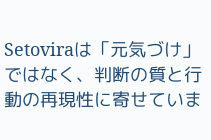Setoviraは「元気づけ」ではなく、判断の質と行動の再現性に寄せていま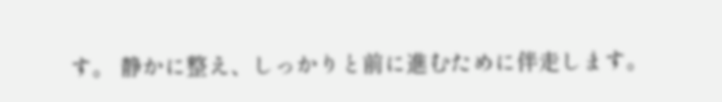す。 静かに整え、しっかりと前に進むために伴走します。